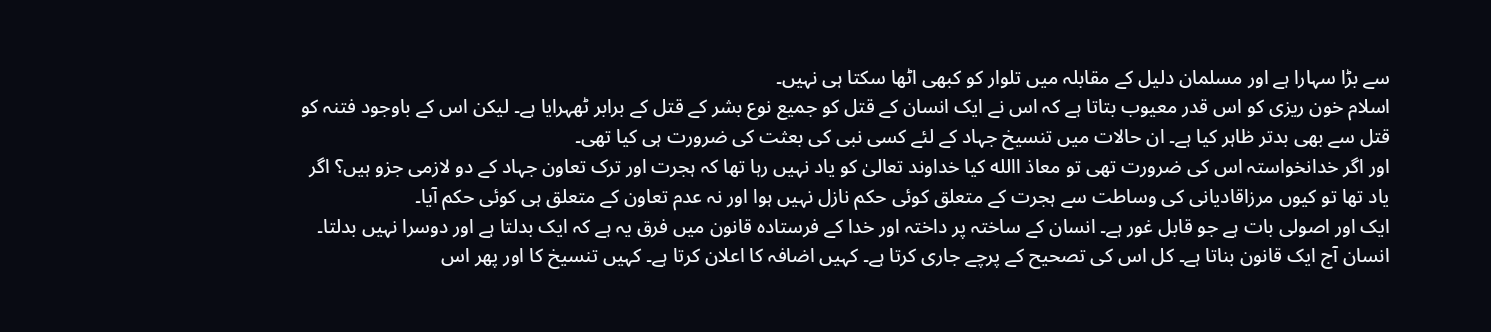سے بڑا سہارا ہے اور مسلمان دلیل کے مقابلہ میں تلوار کو کبھی اٹھا سکتا ہی نہیں۔
اسلام خون ریزی کو اس قدر معیوب بتاتا ہے کہ اس نے ایک انسان کے قتل کو جمیع نوع بشر کے قتل کے برابر ٹھہرایا ہے۔ لیکن اس کے باوجود فتنہ کو قتل سے بھی بدتر ظاہر کیا ہے۔ ان حالات میں تنسیخ جہاد کے لئے کسی نبی کی بعثت کی ضرورت ہی کیا تھی۔
اور اگر خدانخواستہ اس کی ضرورت تھی تو معاذ االله کیا خداوند تعالیٰ کو یاد نہیں رہا تھا کہ ہجرت اور ترک تعاون جہاد کے دو لازمی جزو ہیں؟ اگر یاد تھا تو کیوں مرزاقادیانی کی وساطت سے ہجرت کے متعلق کوئی حکم نازل نہیں ہوا اور نہ عدم تعاون کے متعلق ہی کوئی حکم آیا۔
ایک اور اصولی بات ہے جو قابل غور ہے۔ انسان کے ساختہ پر داختہ اور خدا کے فرستادہ قانون میں فرق یہ ہے کہ ایک بدلتا ہے اور دوسرا نہیں بدلتا۔ انسان آج ایک قانون بناتا ہے۔ کل اس کی تصحیح کے پرچے جاری کرتا ہے۔ کہیں اضافہ کا اعلان کرتا ہے۔ کہیں تنسیخ کا اور پھر اس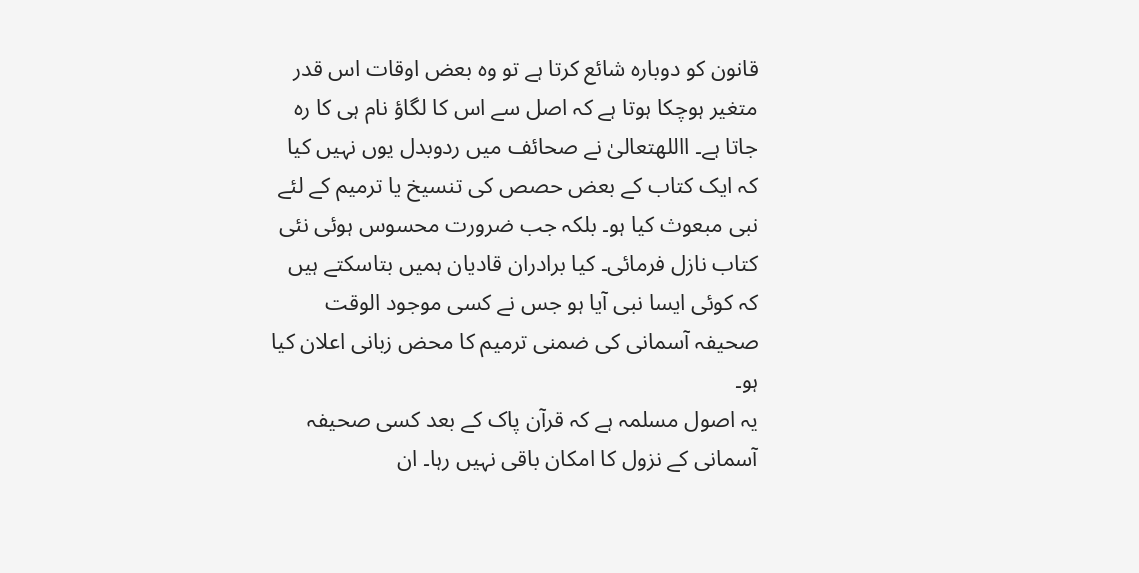قانون کو دوبارہ شائع کرتا ہے تو وہ بعض اوقات اس قدر متغیر ہوچکا ہوتا ہے کہ اصل سے اس کا لگاؤ نام ہی کا رہ جاتا ہے۔ االلهتعالیٰ نے صحائف میں ردوبدل یوں نہیں کیا کہ ایک کتاب کے بعض حصص کی تنسیخ یا ترمیم کے لئے نبی مبعوث کیا ہو۔ بلکہ جب ضرورت محسوس ہوئی نئی کتاب نازل فرمائی۔ کیا برادران قادیان ہمیں بتاسکتے ہیں کہ کوئی ایسا نبی آیا ہو جس نے کسی موجود الوقت صحیفہ آسمانی کی ضمنی ترمیم کا محض زبانی اعلان کیا ہو۔
یہ اصول مسلمہ ہے کہ قرآن پاک کے بعد کسی صحیفہ آسمانی کے نزول کا امکان باقی نہیں رہا۔ ان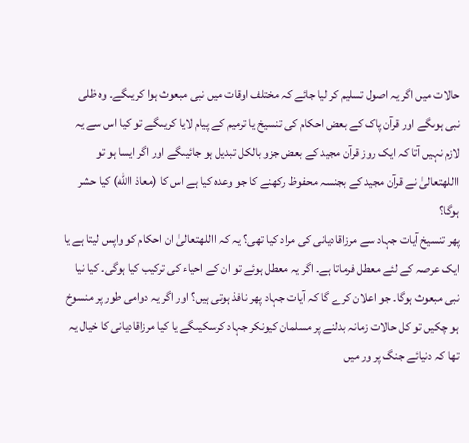حالات میں اگر یہ اصول تسلیم کر لیا جائے کہ مختلف اوقات میں نبی مبعوث ہوا کریںگے۔ وہ ظلی نبی ہوںگے اور قرآن پاک کے بعض احکام کی تنسیخ یا ترمیم کے پیام لایا کریںگے تو کیا اس سے یہ لازم نہیں آتا کہ ایک روز قرآن مجید کے بعض جزو بالکل تبدیل ہو جائیںگے اور اگر ایسا ہو تو االلهتعالیٰ نے قرآن مجید کے بجنسہ محفوظ رکھنے کا جو وعدہ کیا ہے اس کا (معاذ االله) کیا حشر ہوگا؟
پھر تنسیخ آیات جہاد سے مرزاقادیانی کی مراد کیا تھی؟ یہ کہ االلهتعالیٰ ان احکام کو واپس لیتا ہے یا ایک عرصہ کے لئے معطل فرماتا ہے۔ اگر یہ معطل ہوئے تو ان کے احیاء کی ترکیب کیا ہوگی۔ کیا نیا نبی مبعوث ہوگا۔ جو اعلان کرے گا کہ آیات جہاد پھر نافذ ہوتی ہیں؟ اور اگر یہ دوامی طور پر منسوخ ہو چکیں تو کل حالات زمانہ بدلنے پر مسلمان کیونکر جہاد کرسکیںگے یا کیا مرزاقادیانی کا خیال یہ تھا کہ دنیائے جنگ پر ور میں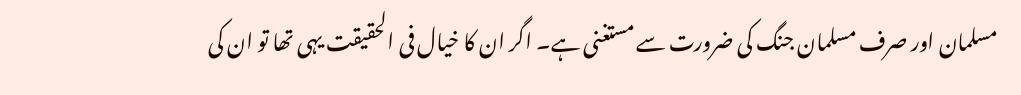مسلمان اور صرف مسلمان جنگ کی ضرورت سے مستغنی ہے۔ اگر ان کا خیال فی الحقیقت یہی تھا تو ان کی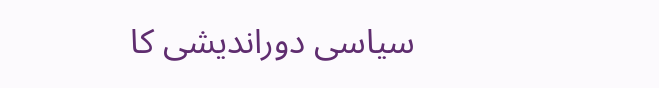سیاسی دوراندیشی کا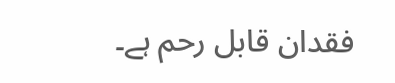فقدان قابل رحم ہے۔